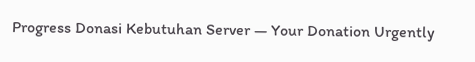Progress Donasi Kebutuhan Server — Your Donation Urgently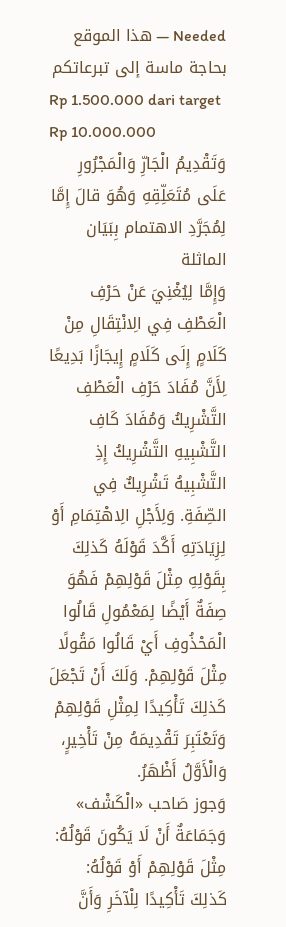Needed — هذا الموقع بحاجة ماسة إلى تبرعاتكم
Rp 1.500.000 dari target Rp 10.000.000
وَتَقْدِيمُ الْجَارِّ وَالْمَجْرُورِ عَلَى مُتَعَلِّقِهِ وَهُوَ قالَ إِمَّا لِمُجَرَّدِ الاهتمام بِبَيَان الماثلة
وَإِمَّا لِيُغْنِيَ عَنْ حَرْفِ الْعَطْفِ فِي الِانْتِقَالِ مِنْ كَلَامٍ إِلَى كَلَامٍ إِيجَازًا بَدِيعًا لِأَنَّ مُفَادَ حَرْفِ الْعَطْفِ التَّشْرِيكُ وَمُفَادَ كَافِ التَّشْبِيهِ التَّشْرِيكُ إِذِ التَّشْبِيهُ تَشْرِيكٌ فِي الصِّفَةِ. وَلِأَجْلِ الِاهْتِمَامِ أَوْ لِزِيَادَتِهِ أَكَّدَ قَوْلَهُ كَذلِكَ بِقَوْلِهِ مِثْلَ قَوْلِهِمْ فَهُوَ صِفَةٌ أَيْضًا لِمَعْمُولِ قَالُوا الْمَحْذُوفِ أَيْ قَالُوا مَقُولًا مِثْلَ قَوْلِهِمْ. وَلَكَ أَنْ تَجْعَلَ كَذلِكَ تَأْكِيدًا لِمِثْلِ قَوْلِهِمْ وَتَعْتَبِرَ تَقْدِيمَهُ مِنْ تَأْخِيرٍ، وَالْأَوَّلُ أَظْهَرُ.
وَجوز صَاحب «الْكَشْف» وَجَمَاعَةٌ أَنْ لَا يَكُونَ قَوْلُهُ: مِثْلَ قَوْلِهِمْ أَوْ قَوْلُهُ:
كَذلِكَ تَأْكِيدًا لِلْآخَرِ وَأَنَّ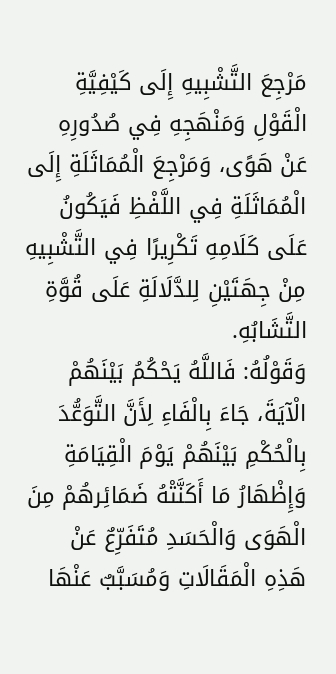مَرْجِعَ التَّشْبِيهِ إِلَى كَيْفِيَّةِ الْقَوْلِ وَمَنْهَجِهِ فِي صُدُورِهِ عَنْ هَوًى، وَمَرْجِعَ الْمُمَاثَلَةِ إِلَى الْمُمَاثَلَةِ فِي اللَّفْظِ فَيَكُونُ عَلَى كَلَامِهِ تَكْرِيرًا فِي التَّشْبِيهِ مِنْ جِهَتَيْنِ لِلدَّلَالَةِ عَلَى قُوَّةِ التَّشَابُهِ.
وَقَوْلُهُ: فَاللَّهُ يَحْكُمُ بَيْنَهُمْ الْآيَةَ، جَاءَ بِالْفَاءِ لِأَنَّ التَّوَعُّدَ بِالْحُكْمِ بَيْنَهُمْ يَوْمَ الْقِيَامَةِ وَإِظْهَارُ مَا أَكَنَّتْهُ ضَمَائِرهُمْ مِنَ الْهَوَى وَالْحَسَدِ مُتَفَرِّعٌ عَنْ هَذِهِ الْمَقَالَاتِ وَمُسَبَّبٌ عَنْهَا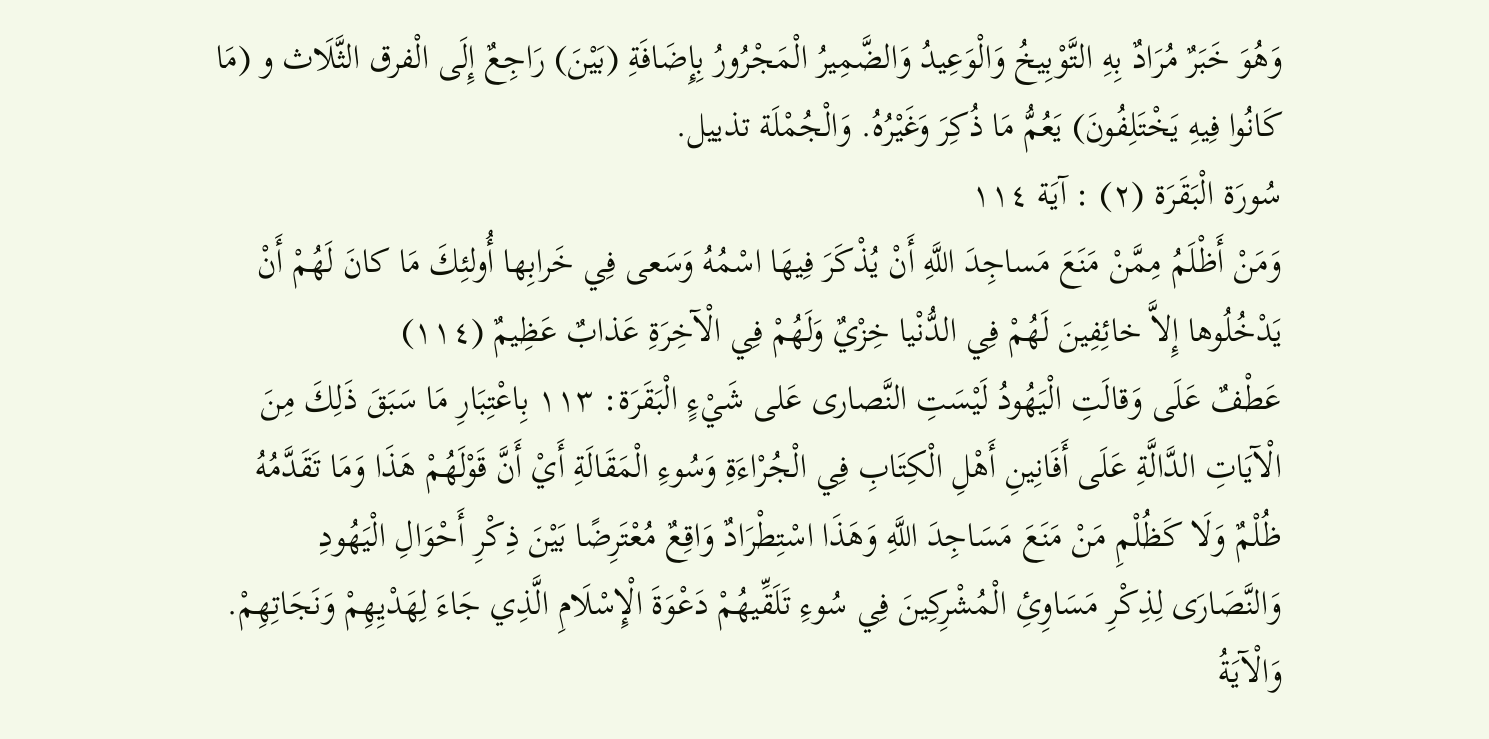وَهُوَ خَبَرٌ مُرَادٌ بِهِ التَّوْبِيخُ وَالْوَعِيدُ وَالضَّمِيرُ الْمَجْرُورُ بِإِضَافَةِ (بَيْنَ) رَاجِعٌ إِلَى الْفرق الثَّلَاث و (مَا كَانُوا فِيهِ يَخْتَلِفُونَ) يَعُمُّ مَا ذُكِرَ وَغَيْرُهُ. وَالْجُمْلَة تذييل.
سُورَة الْبَقَرَة (٢) : آيَة ١١٤
وَمَنْ أَظْلَمُ مِمَّنْ مَنَعَ مَساجِدَ اللَّهِ أَنْ يُذْكَرَ فِيهَا اسْمُهُ وَسَعى فِي خَرابِها أُولئِكَ مَا كانَ لَهُمْ أَنْ يَدْخُلُوها إِلاَّ خائِفِينَ لَهُمْ فِي الدُّنْيا خِزْيٌ وَلَهُمْ فِي الْآخِرَةِ عَذابٌ عَظِيمٌ (١١٤)
عَطْفٌ عَلَى وَقالَتِ الْيَهُودُ لَيْسَتِ النَّصارى عَلى شَيْءٍ الْبَقَرَة: ١١٣ بِاعْتِبَارِ مَا سَبَقَ ذَلِكَ مِنَ الْآيَاتِ الدَّالَّةِ عَلَى أَفَانِينِ أَهْلِ الْكِتَابِ فِي الْجُرْاءَةِ وَسُوءِ الْمَقَالَةِ أَيْ أَنَّ قَوْلَهُمْ هَذَا وَمَا تَقَدَّمُهُ ظُلْمٌ وَلَا كَظُلْمِ مَنْ مَنَعَ مَسَاجِدَ اللَّهِ وَهَذَا اسْتِطْرَادٌ وَاقِعٌ مُعْتَرِضًا بَيْنَ ذِكْرِ أَحْوَالِ الْيَهُودِ وَالنَّصَارَى لِذِكْرِ مَسَاوِئِ الْمُشْرِكِينَ فِي سُوءِ تَلَقِّيهُمْ دَعْوَةَ الْإِسْلَامِ الَّذِي جَاءَ لِهَدْيِهِمْ وَنَجَاتِهِمْ.
وَالْآيَةُ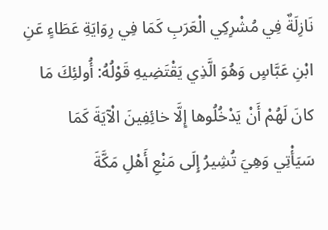نَازِلَةٌ فِي مُشْرِكِي الْعَرَبِ كَمَا فِي رِوَايَةِ عَطَاءٍ عَنِ ابْنِ عَبَّاسٍ وَهُوَ الَّذِي يَقْتَضِيهِ قَوْلُهُ: أُولئِكَ مَا كانَ لَهُمْ أَنْ يَدْخُلُوها إِلَّا خائِفِينَ الْآيَةَ كَمَا سَيَأْتِي وَهِيَ تُشِيرُ إِلَى مَنْعِ أَهْلِ مَكَّةَ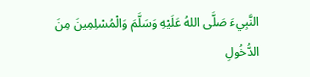النَّبِيءَ صَلَّى اللهُ عَلَيْهِ وَسَلَّمَ وَالْمُسْلِمِينَ مِنَ الدُّخُولِ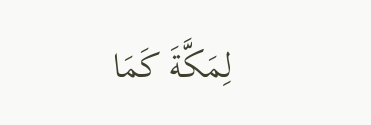لِمَكَّةَ كَمَا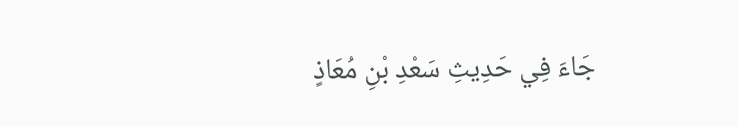جَاءَ فِي حَدِيثِ سَعْدِ بْنِ مُعَاذٍ